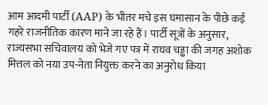आम आदमी पार्टी (AAP) के भीतर मचे इस घमासान के पीछे कई गहरे राजनीतिक कारण माने जा रहे हैं। पार्टी सूत्रों के अनुसार, राज्यसभा सचिवालय को भेजे गए पत्र में राघव चड्ढा की जगह अशोक मित्तल को नया उप-नेता नियुक्त करने का अनुरोध किया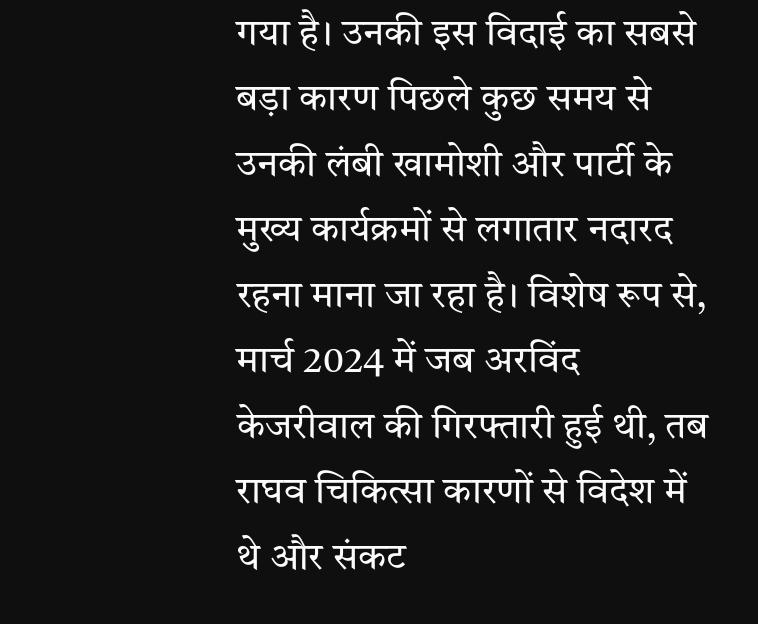गया है। उनकी इस विदाई का सबसे बड़ा कारण पिछले कुछ समय से उनकी लंबी खामोशी और पार्टी के मुख्य कार्यक्रमों से लगातार नदारद रहना माना जा रहा है। विशेष रूप से, मार्च 2024 में जब अरविंद केजरीवाल की गिरफ्तारी हुई थी, तब राघव चिकित्सा कारणों से विदेश में थे और संकट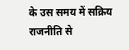के उस समय में सक्रिय राजनीति से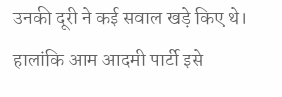उनकी दूरी ने कई सवाल खड़े किए थे। हालांकि आम आदमी पार्टी इसे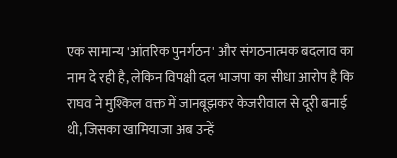एक सामान्य 'आंतरिक पुनर्गठन' और संगठनात्मक बदलाव का नाम दे रही है, लेकिन विपक्षी दल भाजपा का सीधा आरोप है कि राघव ने मुश्किल वक्त में जानबूझकर केजरीवाल से दूरी बनाई थी, जिसका खामियाजा अब उन्हें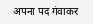अपना पद गंवाकर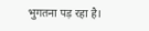भुगतना पड़ रहा है।